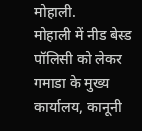मोहाली.
मोहाली में नीड बेस्ड पॉलिसी को लेकर गमाडा के मुख्य कार्यालय, कानूनी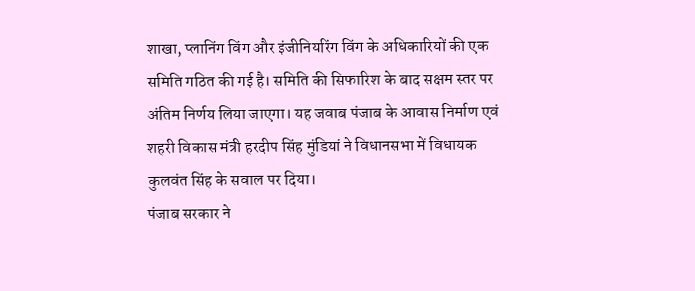शाखा, प्लानिंग विंग और इंजीनियरिंग विंग के अधिकारियों की एक समिति गठित की गई है। समिति की सिफारिश के बाद सक्षम स्तर पर अंतिम निर्णय लिया जाएगा। यह जवाब पंजाब के आवास निर्माण एवं शहरी विकास मंत्री हरदीप सिंह मुंडियां ने विधानसभा में विधायक कुलवंत सिंह के सवाल पर दिया।
पंजाब सरकार ने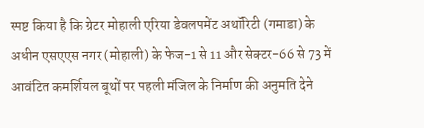स्पष्ट किया है कि ग्रेटर मोहाली एरिया डेवलपमेंट अथॉरिटी (गमाडा) के अधीन एसएएस नगर (मोहाली) के फेज-1 से 11 और सेक्टर-66 से 73 में आवंटित कमर्शियल बूथों पर पहली मंजिल के निर्माण की अनुमति देने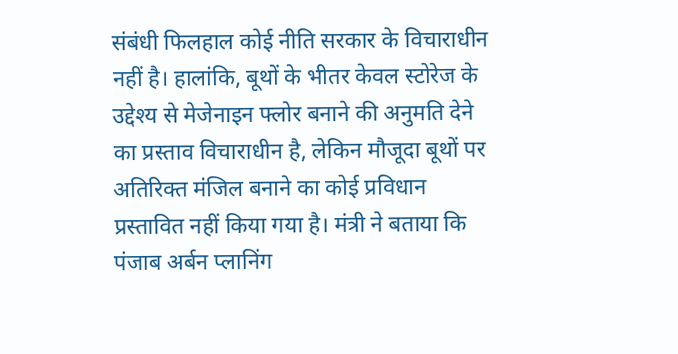संबंधी फिलहाल कोई नीति सरकार के विचाराधीन नहीं है। हालांकि, बूथों के भीतर केवल स्टोरेज के उद्देश्य से मेजेनाइन फ्लोर बनाने की अनुमति देने का प्रस्ताव विचाराधीन है, लेकिन मौजूदा बूथों पर अतिरिक्त मंजिल बनाने का कोई प्रविधान प्रस्तावित नहीं किया गया है। मंत्री ने बताया कि पंजाब अर्बन प्लानिंग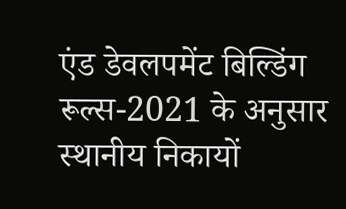एंड डेवलपमेंट बिल्डिंग रूल्स-2021 के अनुसार स्थानीय निकायों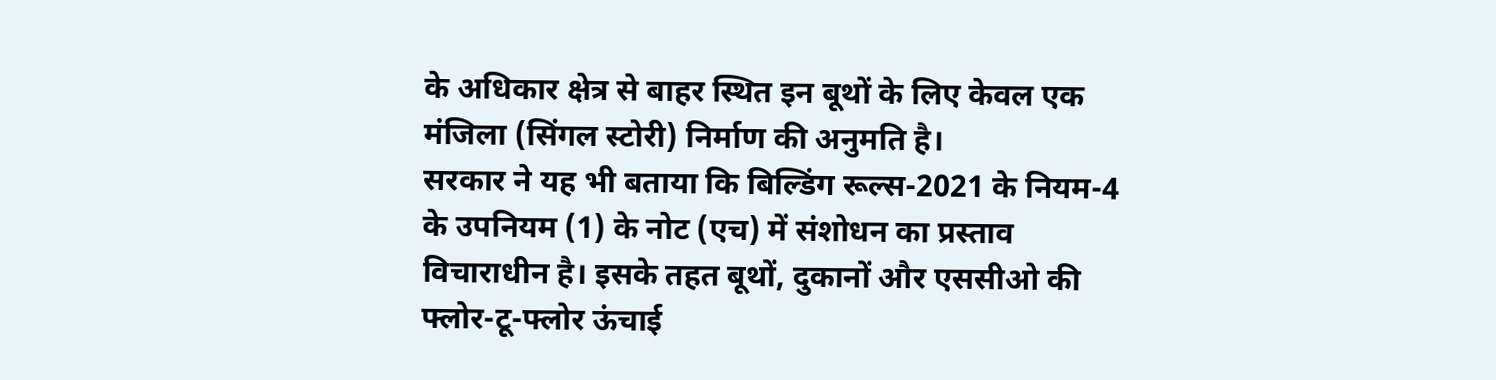के अधिकार क्षेत्र से बाहर स्थित इन बूथों के लिए केवल एक मंजिला (सिंगल स्टोरी) निर्माण की अनुमति है।
सरकार ने यह भी बताया कि बिल्डिंग रूल्स-2021 के नियम-4 के उपनियम (1) के नोट (एच) में संशोधन का प्रस्ताव विचाराधीन है। इसके तहत बूथों, दुकानों और एससीओ की फ्लोर-टू-फ्लोर ऊंचाई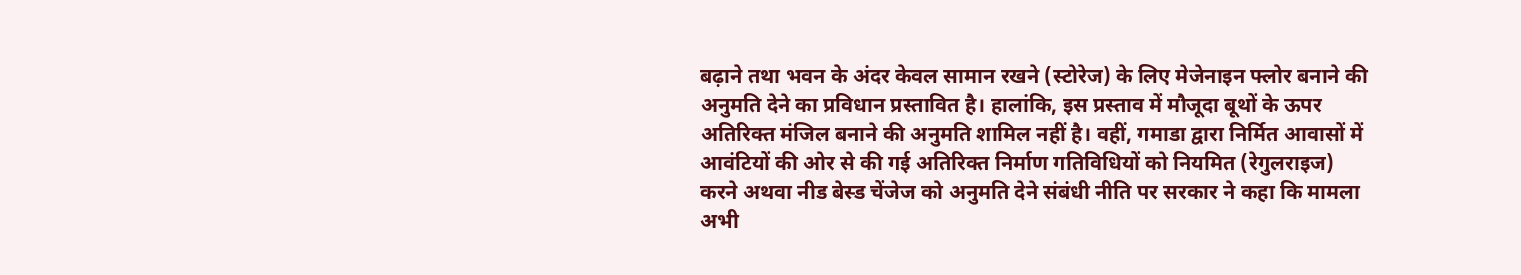बढ़ाने तथा भवन के अंदर केवल सामान रखने (स्टोरेज) के लिए मेजेनाइन फ्लोर बनाने की अनुमति देने का प्रविधान प्रस्तावित है। हालांकि, इस प्रस्ताव में मौजूदा बूथों के ऊपर अतिरिक्त मंजिल बनाने की अनुमति शामिल नहीं है। वहीं, गमाडा द्वारा निर्मित आवासों में आवंटियों की ओर से की गई अतिरिक्त निर्माण गतिविधियों को नियमित (रेगुलराइज) करने अथवा नीड बेस्ड चेंजेज को अनुमति देने संबंधी नीति पर सरकार ने कहा कि मामला अभी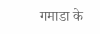गमाडा के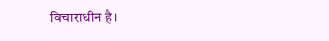विचाराधीन है।